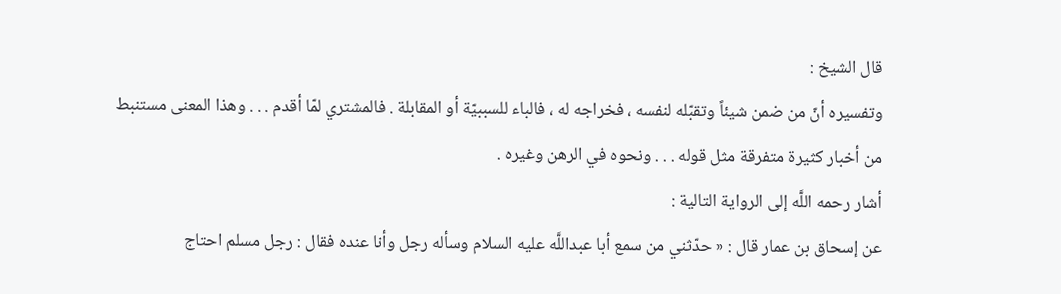قال الشيخ :
وتفسيره أنّ من ضمن شيئاً وتقبّله لنفسه ، فخراجه له ، فالباء للسببيّة أو المقابلة . فالمشتري لمّا أقدم . . . وهذا المعنى مستنبط من أخبار كثيرة متفرقة مثل قوله . . . ونحوه في الرهن وغيره .
أشار رحمه اللَّه إلى الرواية التالية :
عن إسحاق بن عمار قال : « حدّثني من سمع أبا عبداللَّه عليه السلام وسأله رجل وأنا عنده فقال : رجل مسلم احتاج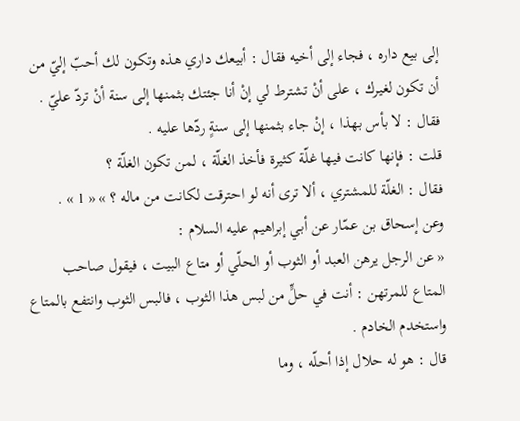إلى بيع داره ، فجاء إلى أخيه فقال : أبيعك داري هذه وتكون لك أحبّ إليّ من أن تكون لغيرك ، على أنْ تشترط لي إنْ أنا جئتك بثمنها إلى سنة أنْ تردّ عليّ .
فقال : لا بأس بهذا ، إنْ جاء بثمنها إلى سنةٍ ردّها عليه .
قلت : فإنها كانت فيها غلّة كثيرة فأخذ الغلّة ، لمن تكون الغلّة ؟
فقال : الغلّة للمشتري ، ألا ترى أنه لو احترقت لكانت من ماله ؟ » « 1 » .
وعن إسحاق بن عمّار عن أبي إبراهيم عليه السلام :
« عن الرجل يرهن العبد أو الثوب أو الحلّي أو متاع البيت ، فيقول صاحب المتاع للمرتهن : أنت في حلٍّ من لبس هذا الثوب ، فالبس الثوب وانتفع بالمتاع واستخدم الخادم .
قال : هو له حلال إذا أحلّه ، وما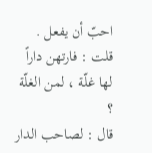احبّ أن يفعل .
قلت : فارتهن داراً لها غلّة ، لمن الغلّة ؟
قال : لصاحب الدار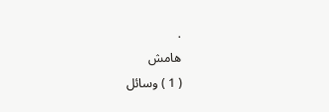.
هامش
( 1 ) وسائل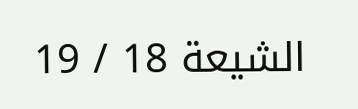الشيعة 18 / 19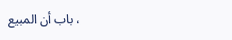، باب أن المبيع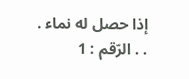إذا حصل له نماء . . . الرّقم : 1